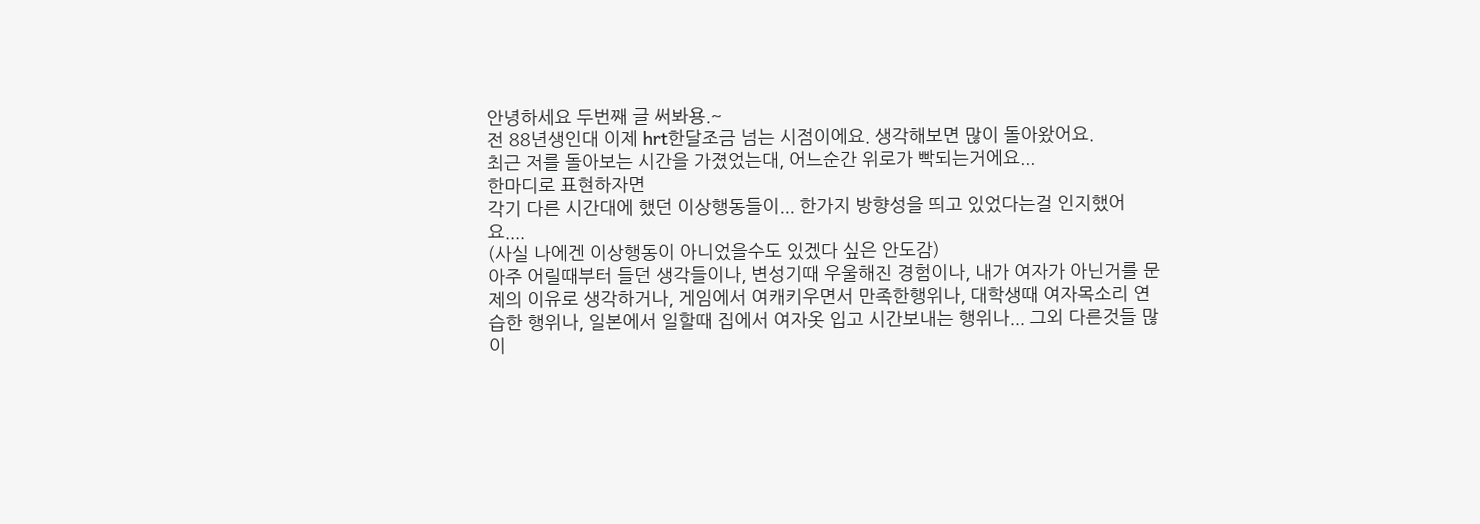안녕하세요 두번째 글 써봐용.~
전 88년생인대 이제 hrt한달조금 넘는 시점이에요. 생각해보면 많이 돌아왔어요.
최근 저를 돌아보는 시간을 가졌었는대, 어느순간 위로가 빡되는거에요...
한마디로 표현하자면
각기 다른 시간대에 했던 이상행동들이... 한가지 방향성을 띄고 있었다는걸 인지했어요....
(사실 나에겐 이상행동이 아니었을수도 있겠다 싶은 안도감)
아주 어릴때부터 들던 생각들이나, 변성기때 우울해진 경험이나, 내가 여자가 아닌거를 문제의 이유로 생각하거나, 게임에서 여캐키우면서 만족한행위나, 대학생때 여자목소리 연습한 행위나, 일본에서 일할때 집에서 여자옷 입고 시간보내는 행위나... 그외 다른것들 많이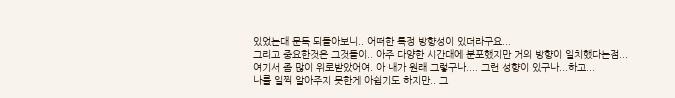있었는대 문득 되돌아보니.. 어떠한 특정 방향성이 있더라구요...
그리고 중요한것은 그것들이.. 아주 다양한 시간대에 분포했지만 거의 방향이 일치했다는점...
여기서 좀 많이 위로받았어여. 아 내가 원래 그렇구나.... 그런 성향이 있구나...하고...
나를 일찍 알아주지 못한게 아쉽기도 하지만.. 그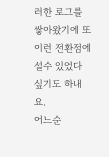러한 로그를 쌓아왔기에 또 이런 전환점에 설수 있었다 싶기도 하내요.
어느순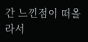간 느낀점이 떠올라서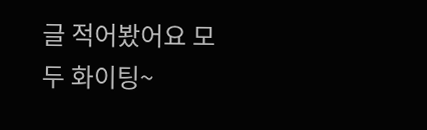글 적어봤어요 모두 화이팅~